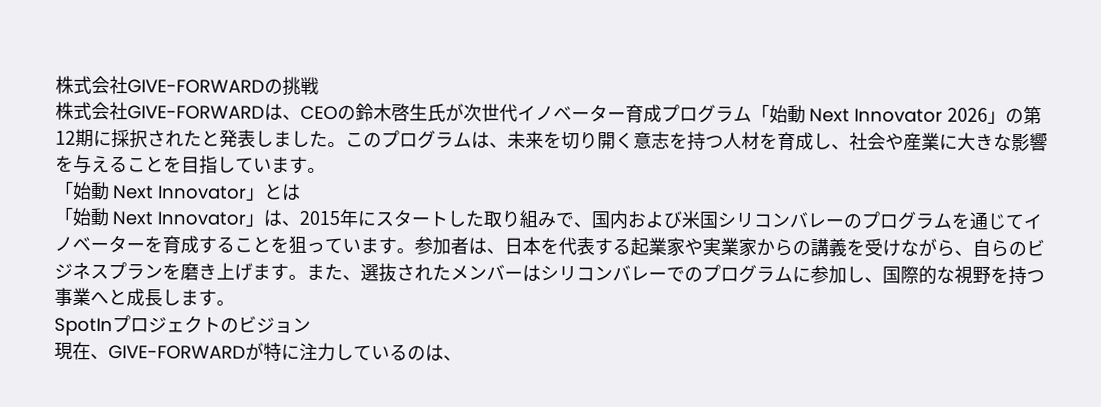株式会社GIVE-FORWARDの挑戦
株式会社GIVE-FORWARDは、CEOの鈴木啓生氏が次世代イノベーター育成プログラム「始動 Next Innovator 2026」の第12期に採択されたと発表しました。このプログラムは、未来を切り開く意志を持つ人材を育成し、社会や産業に大きな影響を与えることを目指しています。
「始動 Next Innovator」とは
「始動 Next Innovator」は、2015年にスタートした取り組みで、国内および米国シリコンバレーのプログラムを通じてイノベーターを育成することを狙っています。参加者は、日本を代表する起業家や実業家からの講義を受けながら、自らのビジネスプランを磨き上げます。また、選抜されたメンバーはシリコンバレーでのプログラムに参加し、国際的な視野を持つ事業へと成長します。
SpotInプロジェクトのビジョン
現在、GIVE-FORWARDが特に注力しているのは、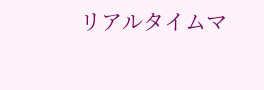リアルタイムマ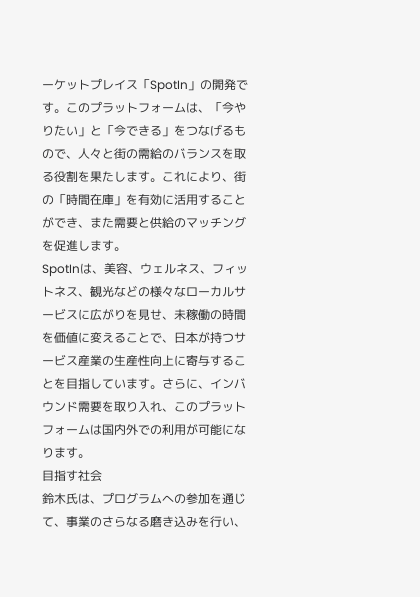ーケットプレイス「SpotIn」の開発です。このプラットフォームは、「今やりたい」と「今できる」をつなげるもので、人々と街の需給のバランスを取る役割を果たします。これにより、街の「時間在庫」を有効に活用することができ、また需要と供給のマッチングを促進します。
SpotInは、美容、ウェルネス、フィットネス、観光などの様々なローカルサービスに広がりを見せ、未稼働の時間を価値に変えることで、日本が持つサービス産業の生産性向上に寄与することを目指しています。さらに、インバウンド需要を取り入れ、このプラットフォームは国内外での利用が可能になります。
目指す社会
鈴木氏は、プログラムへの参加を通じて、事業のさらなる磨き込みを行い、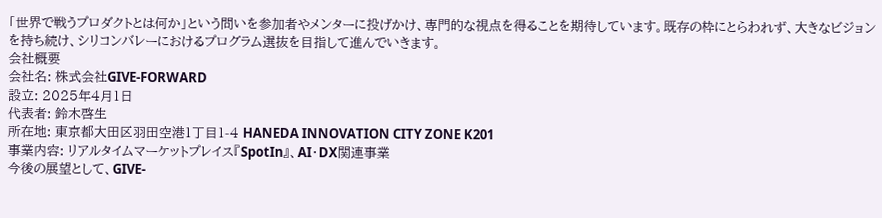「世界で戦うプロダクトとは何か」という問いを参加者やメンターに投げかけ、専門的な視点を得ることを期待しています。既存の枠にとらわれず、大きなビジョンを持ち続け、シリコンバレーにおけるプログラム選抜を目指して進んでいきます。
会社概要
会社名: 株式会社GIVE-FORWARD
設立: 2025年4月1日
代表者: 鈴木啓生
所在地: 東京都大田区羽田空港1丁目1-4 HANEDA INNOVATION CITY ZONE K201
事業内容: リアルタイムマーケットプレイス『SpotIn』、AI・DX関連事業
今後の展望として、GIVE-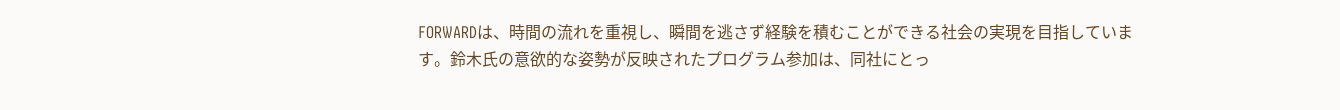FORWARDは、時間の流れを重視し、瞬間を逃さず経験を積むことができる社会の実現を目指しています。鈴木氏の意欲的な姿勢が反映されたプログラム参加は、同社にとっ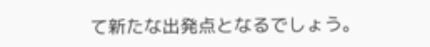て新たな出発点となるでしょう。